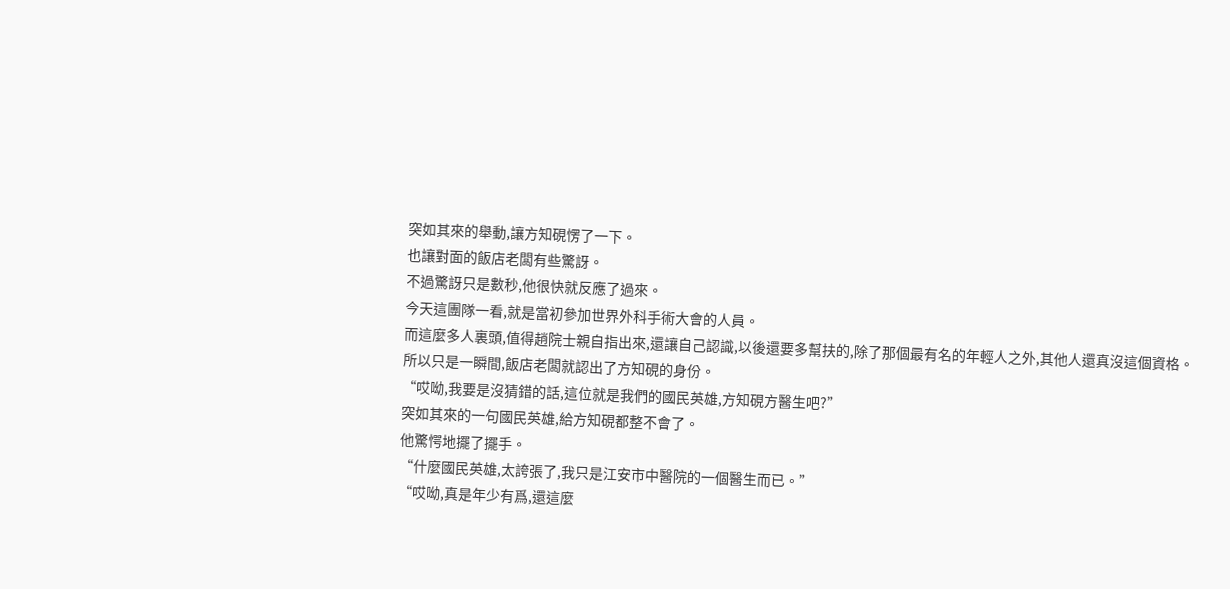突如其來的舉動,讓方知硯愣了一下。
也讓對面的飯店老闆有些驚訝。
不過驚訝只是數秒,他很快就反應了過來。
今天這團隊一看,就是當初參加世界外科手術大會的人員。
而這麼多人裏頭,值得趙院士親自指出來,還讓自己認識,以後還要多幫扶的,除了那個最有名的年輕人之外,其他人還真沒這個資格。
所以只是一瞬間,飯店老闆就認出了方知硯的身份。
“哎呦,我要是沒猜錯的話,這位就是我們的國民英雄,方知硯方醫生吧?”
突如其來的一句國民英雄,給方知硯都整不會了。
他驚愕地擺了擺手。
“什麼國民英雄,太誇張了,我只是江安市中醫院的一個醫生而已。”
“哎呦,真是年少有爲,還這麼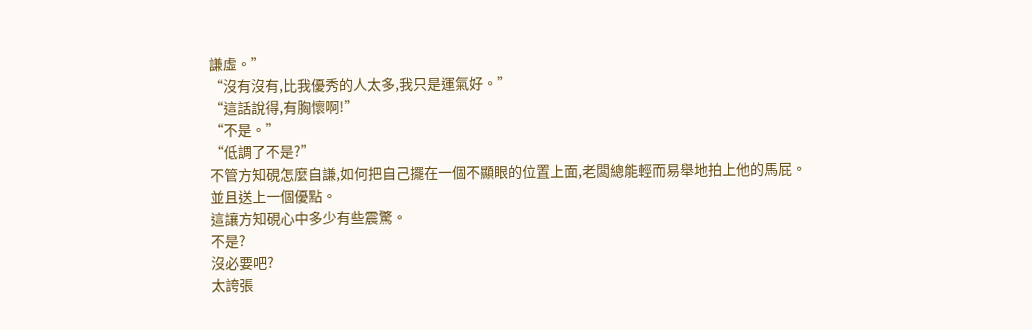謙虛。”
“沒有沒有,比我優秀的人太多,我只是運氣好。”
“這話說得,有胸懷啊!”
“不是。”
“低調了不是?”
不管方知硯怎麼自謙,如何把自己擺在一個不顯眼的位置上面,老闆總能輕而易舉地拍上他的馬屁。
並且送上一個優點。
這讓方知硯心中多少有些震驚。
不是?
沒必要吧?
太誇張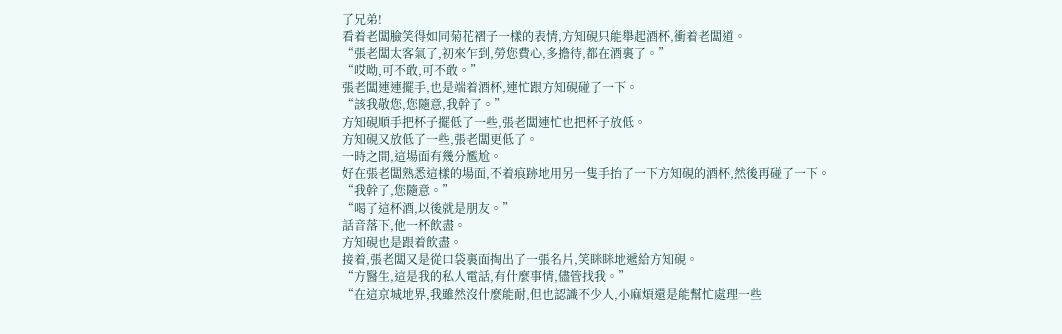了兄弟!
看着老闆臉笑得如同菊花褶子一樣的表情,方知硯只能舉起酒杯,衝着老闆道。
“張老闆太客氣了,初來乍到,勞您費心,多擔待,都在酒裏了。”
“哎呦,可不敢,可不敢。”
張老闆連連擺手,也是端着酒杯,連忙跟方知硯碰了一下。
“該我敬您,您隨意,我幹了。”
方知硯順手把杯子擺低了一些,張老闆連忙也把杯子放低。
方知硯又放低了一些,張老闆更低了。
一時之間,這場面有幾分尷尬。
好在張老闆熟悉這樣的場面,不着痕跡地用另一隻手抬了一下方知硯的酒杯,然後再碰了一下。
“我幹了,您隨意。”
“喝了這杯酒,以後就是朋友。”
話音落下,他一杯飲盡。
方知硯也是跟着飲盡。
接着,張老闆又是從口袋裏面掏出了一張名片,笑眯眯地遞給方知硯。
“方醫生,這是我的私人電話,有什麼事情,儘管找我。”
“在這京城地界,我雖然沒什麼能耐,但也認識不少人,小麻煩還是能幫忙處理一些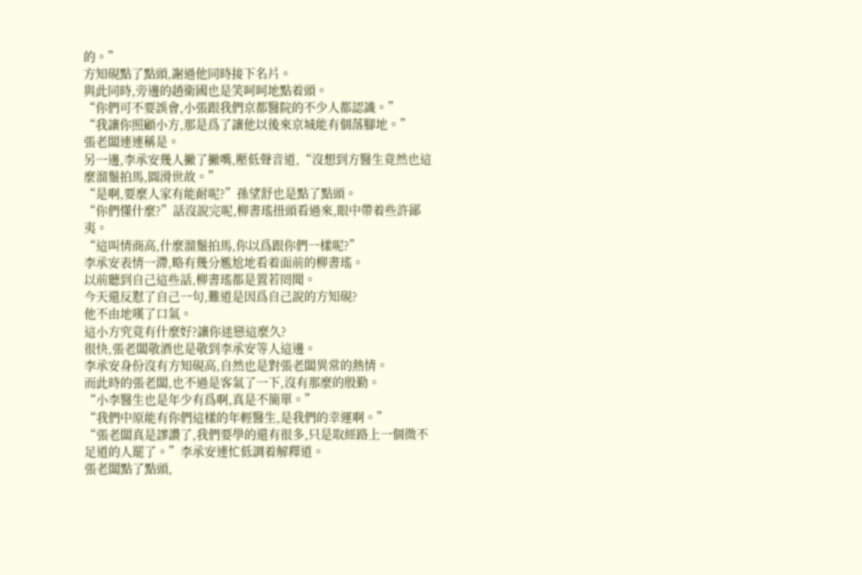的。”
方知硯點了點頭,謝過他同時接下名片。
與此同時,旁邊的趙衛國也是笑呵呵地點着頭。
“你們可不要誤會,小張跟我們京都醫院的不少人都認識。”
“我讓你照顧小方,那是爲了讓他以後來京城能有個落腳地。”
張老闆連連稱是。
另一邊,李承安幾人撇了撇嘴,壓低聲音道,“沒想到方醫生竟然也這麼溜鬚拍馬,圓滑世故。”
“是啊,要麼人家有能耐呢?”孫望舒也是點了點頭。
“你們懂什麼?”話沒說完呢,柳書瑤扭頭看過來,眼中帶着些許鄙夷。
“這叫情商高,什麼溜鬚拍馬,你以爲跟你們一樣呢?”
李承安表情一滯,略有幾分尷尬地看着面前的柳書瑤。
以前聽到自己這些話,柳書瑤都是置若罔聞。
今天還反懟了自己一句,難道是因爲自己說的方知硯?
他不由地嘆了口氣。
這小方究竟有什麼好?讓你迷戀這麼久?
很快,張老闆敬酒也是敬到李承安等人這邊。
李承安身份沒有方知硯高,自然也是對張老闆異常的熱情。
而此時的張老闆,也不過是客氣了一下,沒有那麼的殷勤。
“小李醫生也是年少有爲啊,真是不簡單。”
“我們中原能有你們這樣的年輕醫生,是我們的幸運啊。”
“張老闆真是謬讚了,我們要學的還有很多,只是取經路上一個微不足道的人罷了。”李承安連忙低調着解釋道。
張老闆點了點頭,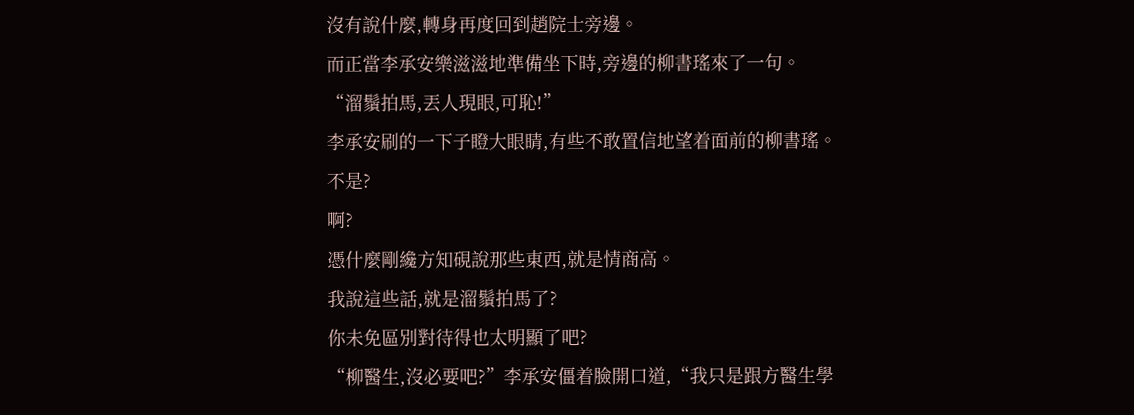沒有說什麼,轉身再度回到趙院士旁邊。
而正當李承安樂滋滋地準備坐下時,旁邊的柳書瑤來了一句。
“溜鬚拍馬,丟人現眼,可恥!”
李承安刷的一下子瞪大眼睛,有些不敢置信地望着面前的柳書瑤。
不是?
啊?
憑什麼剛纔方知硯說那些東西,就是情商高。
我說這些話,就是溜鬚拍馬了?
你未免區別對待得也太明顯了吧?
“柳醫生,沒必要吧?”李承安僵着臉開口道,“我只是跟方醫生學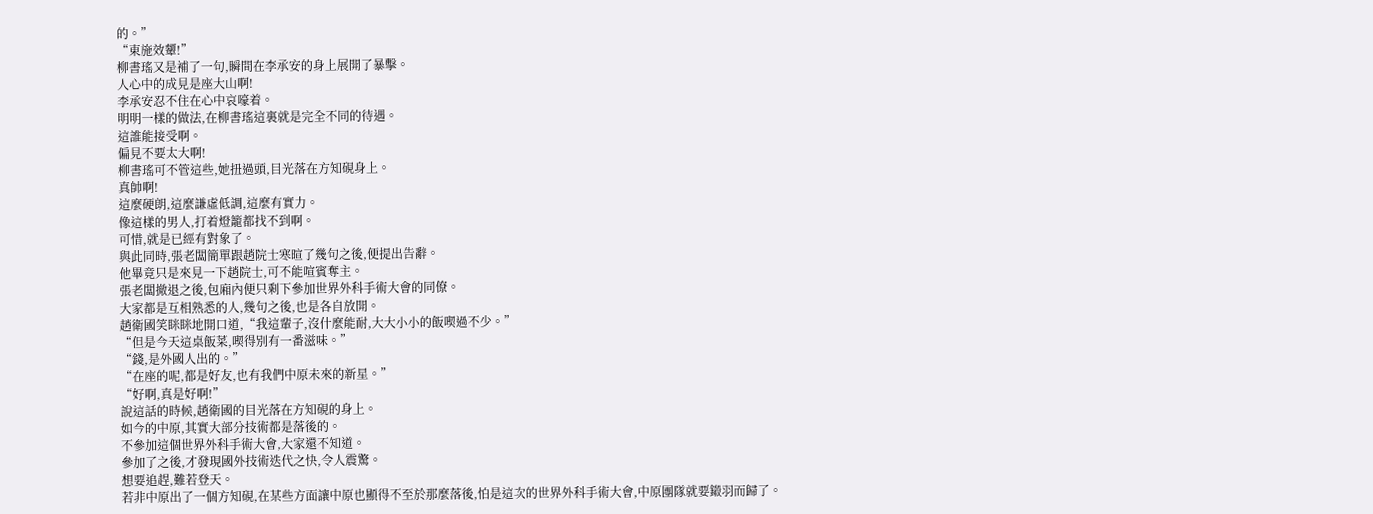的。”
“東施效顰!”
柳書瑤又是補了一句,瞬間在李承安的身上展開了暴擊。
人心中的成見是座大山啊!
李承安忍不住在心中哀嚎着。
明明一樣的做法,在柳書瑤這裏就是完全不同的待遇。
這誰能接受啊。
偏見不要太大啊!
柳書瑤可不管這些,她扭過頭,目光落在方知硯身上。
真帥啊!
這麼硬朗,這麼謙虛低調,這麼有實力。
像這樣的男人,打着燈籠都找不到啊。
可惜,就是已經有對象了。
與此同時,張老闆簡單跟趙院士寒暄了幾句之後,便提出告辭。
他畢竟只是來見一下趙院士,可不能喧賓奪主。
張老闆撤退之後,包廂內便只剩下參加世界外科手術大會的同僚。
大家都是互相熟悉的人,幾句之後,也是各自放開。
趙衛國笑眯眯地開口道,“我這輩子,沒什麼能耐,大大小小的飯喫過不少。”
“但是今天這桌飯菜,喫得別有一番滋味。”
“錢,是外國人出的。”
“在座的呢,都是好友,也有我們中原未來的新星。”
“好啊,真是好啊!”
說這話的時候,趙衛國的目光落在方知硯的身上。
如今的中原,其實大部分技術都是落後的。
不參加這個世界外科手術大會,大家還不知道。
參加了之後,才發現國外技術迭代之快,令人震驚。
想要追趕,難若登天。
若非中原出了一個方知硯,在某些方面讓中原也顯得不至於那麼落後,怕是這次的世界外科手術大會,中原團隊就要鎩羽而歸了。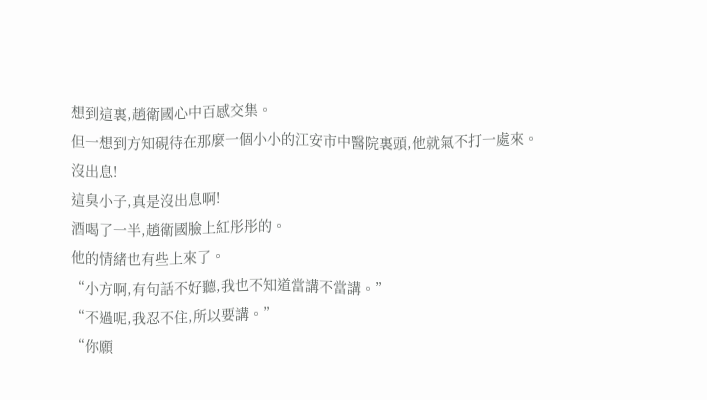想到這裏,趙衛國心中百感交集。
但一想到方知硯待在那麼一個小小的江安市中醫院裏頭,他就氣不打一處來。
沒出息!
這臭小子,真是沒出息啊!
酒喝了一半,趙衛國臉上紅彤彤的。
他的情緒也有些上來了。
“小方啊,有句話不好聽,我也不知道當講不當講。”
“不過呢,我忍不住,所以要講。”
“你願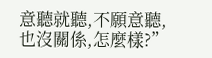意聽就聽,不願意聽,也沒關係,怎麼樣?”